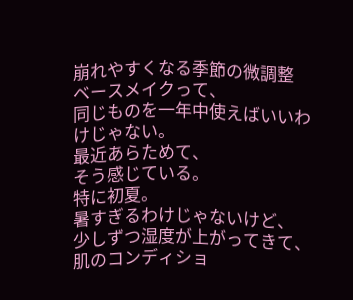崩れやすくなる季節の微調整
ベースメイクって、
同じものを一年中使えばいいわけじゃない。
最近あらためて、
そう感じている。
特に初夏。
暑すぎるわけじゃないけど、
少しずつ湿度が上がってきて、
肌のコンディショ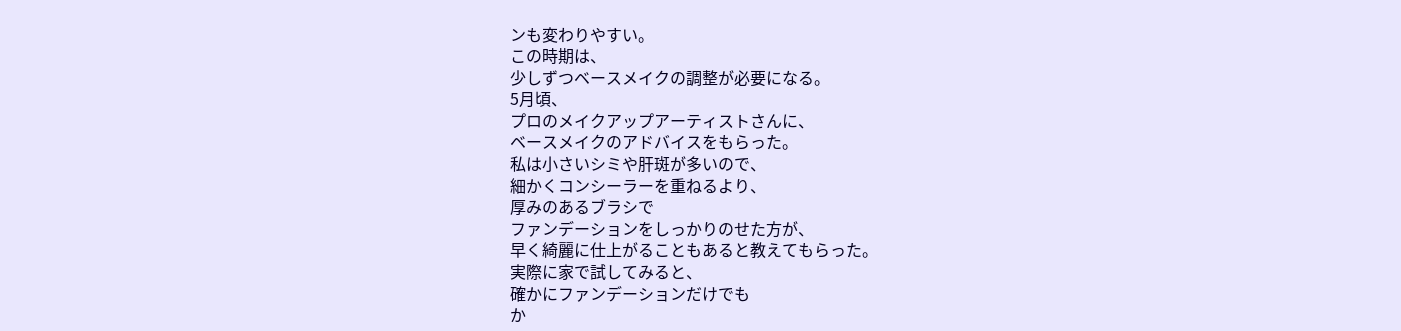ンも変わりやすい。
この時期は、
少しずつベースメイクの調整が必要になる。
5月頃、
プロのメイクアップアーティストさんに、
ベースメイクのアドバイスをもらった。
私は小さいシミや肝斑が多いので、
細かくコンシーラーを重ねるより、
厚みのあるブラシで
ファンデーションをしっかりのせた方が、
早く綺麗に仕上がることもあると教えてもらった。
実際に家で試してみると、
確かにファンデーションだけでも
か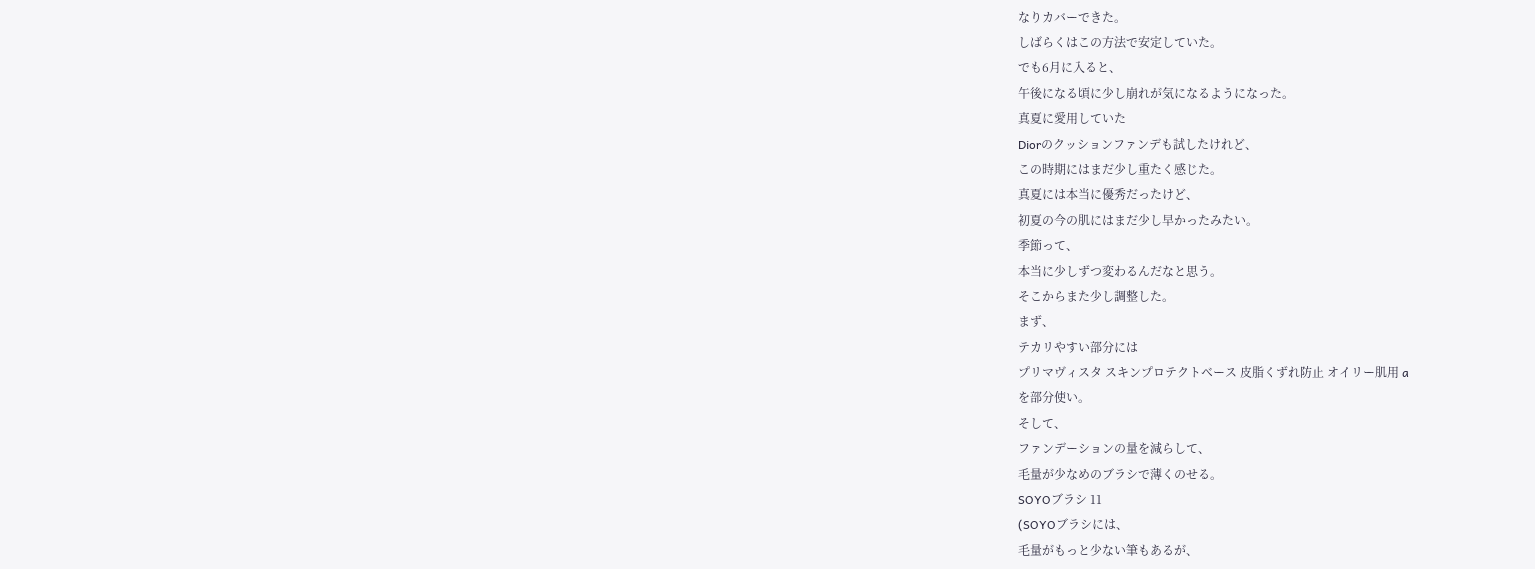なりカバーできた。
しばらくはこの方法で安定していた。
でも6月に入ると、
午後になる頃に少し崩れが気になるようになった。
真夏に愛用していた
Diorのクッションファンデも試したけれど、
この時期にはまだ少し重たく感じた。
真夏には本当に優秀だったけど、
初夏の今の肌にはまだ少し早かったみたい。
季節って、
本当に少しずつ変わるんだなと思う。
そこからまた少し調整した。
まず、
テカリやすい部分には
プリマヴィスタ スキンプロテクトベース 皮脂くずれ防止 オイリー肌用 a
を部分使い。
そして、
ファンデーションの量を減らして、
毛量が少なめのブラシで薄くのせる。
SOYOブラシ 11
(SOYOブラシには、
毛量がもっと少ない筆もあるが、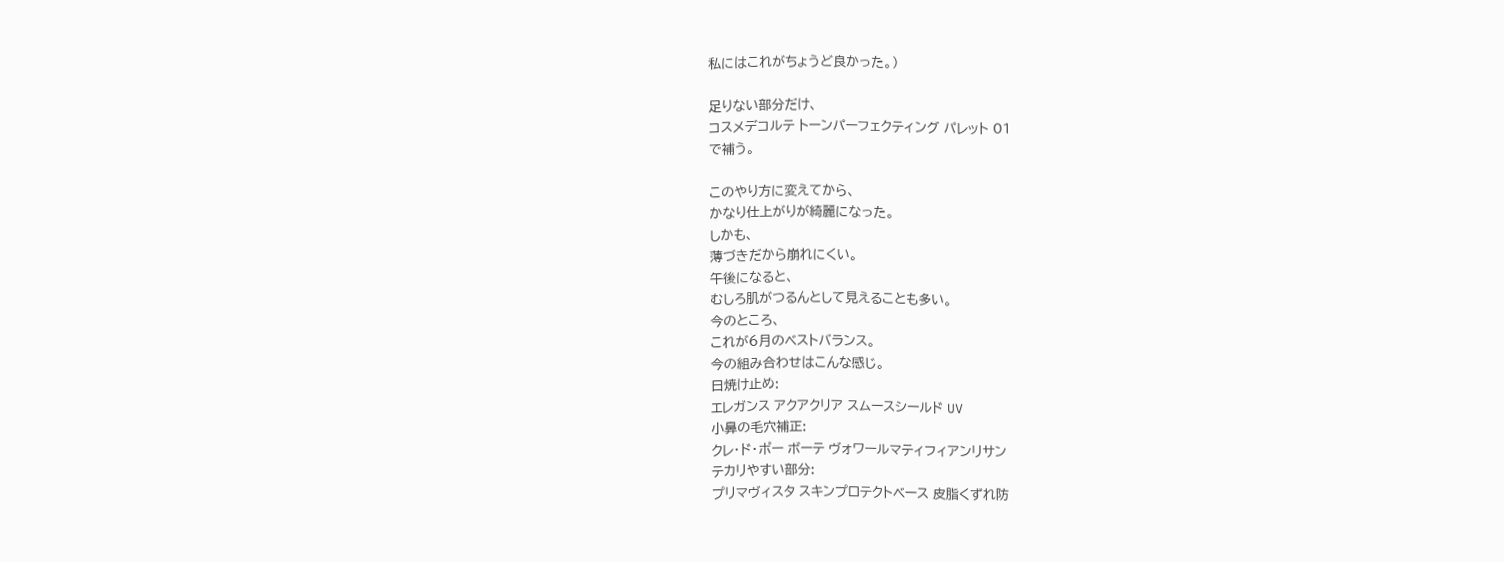私にはこれがちょうど良かった。)

足りない部分だけ、
コスメデコルテ トーンパーフェクティング パレット 01
で補う。

このやり方に変えてから、
かなり仕上がりが綺麗になった。
しかも、
薄づきだから崩れにくい。
午後になると、
むしろ肌がつるんとして見えることも多い。
今のところ、
これが6月のベストバランス。
今の組み合わせはこんな感じ。
日焼け止め:
エレガンス アクアクリア スムースシールド UV
小鼻の毛穴補正:
クレ・ド・ポー ボーテ ヴォワールマティフィアンリサン
テカリやすい部分:
プリマヴィスタ スキンプロテクトベース 皮脂くずれ防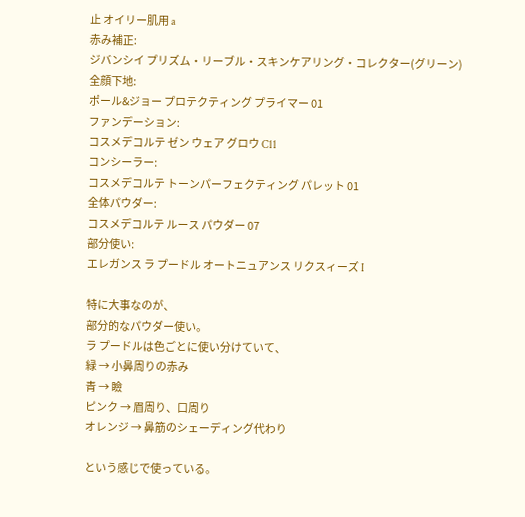止 オイリー肌用 a
赤み補正:
ジバンシイ プリズム・リーブル・スキンケアリング・コレクター(グリーン)
全顔下地:
ポール&ジョー プロテクティング プライマー 01
ファンデーション:
コスメデコルテ ゼン ウェア グロウ C11
コンシーラー:
コスメデコルテ トーンパーフェクティング パレット 01
全体パウダー:
コスメデコルテ ルース パウダー 07
部分使い:
エレガンス ラ プードル オートニュアンス リクスィーズ I

特に大事なのが、
部分的なパウダー使い。
ラ プードルは色ごとに使い分けていて、
緑 → 小鼻周りの赤み
青 → 瞼
ピンク → 眉周り、口周り
オレンジ → 鼻筋のシェーディング代わり

という感じで使っている。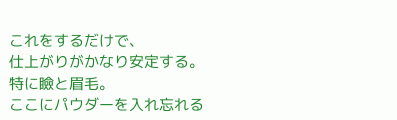これをするだけで、
仕上がりがかなり安定する。
特に瞼と眉毛。
ここにパウダーを入れ忘れる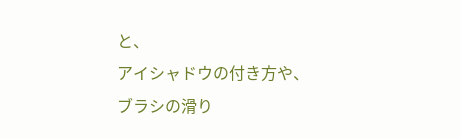と、
アイシャドウの付き方や、
ブラシの滑り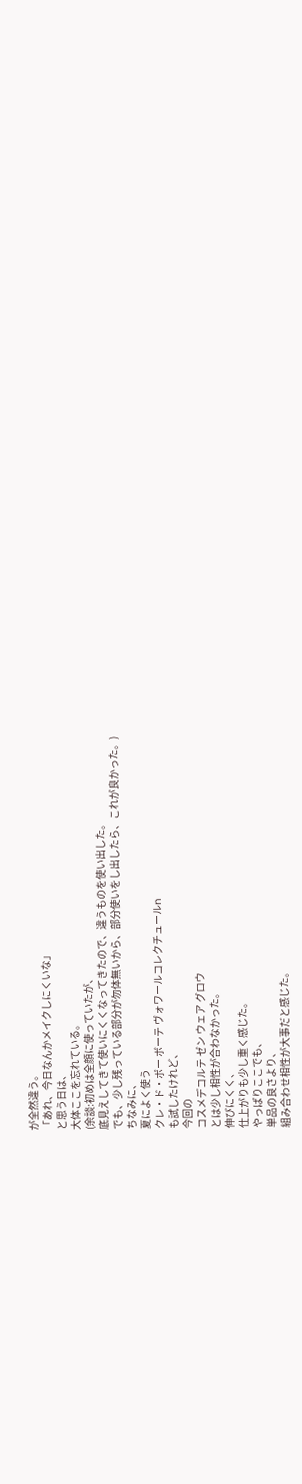が全然違う。
「あれ、今日なんかメイクしにくいな」
と思う日は、
大体ここを忘れている。
(余談:初めは全顔に使っていたが、
底見えしてきて使いにくくなってきたので、違うものを使い出した。
でも、少し残っている部分が勿体無いから、部分使いをし出したら、これが良かった。)
ちなみに、
夏によく使う
クレ・ド・ポー ボーテ ヴォワールコレクチュールn
も試したけれど、
今回の
コスメデコルテ ゼン ウェア グロウ
とは少し相性が合わなかった。
伸びにくく、
仕上がりも少し重く感じた。
やっぱりここでも、
単品の良さより、
組み合わせ相性が大事だと感じた。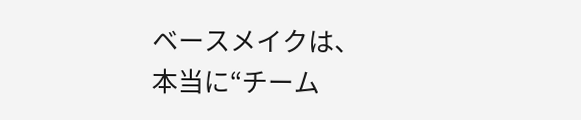ベースメイクは、
本当に“チーム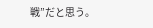戦”だと思う。